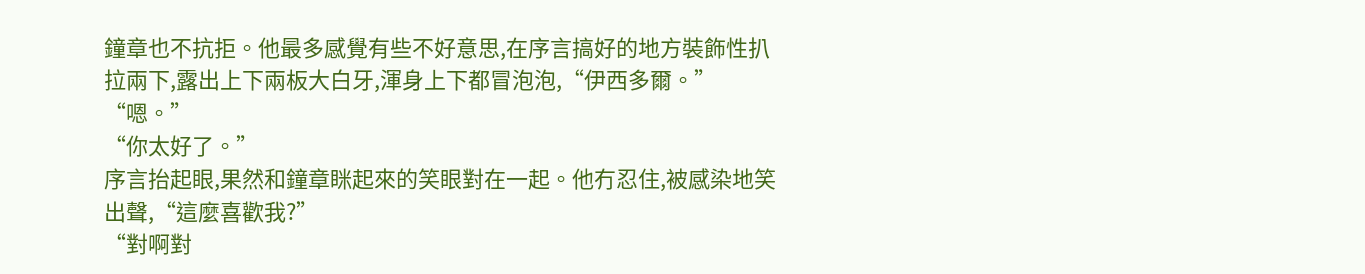鐘章也不抗拒。他最多感覺有些不好意思,在序言搞好的地方裝飾性扒拉兩下,露出上下兩板大白牙,渾身上下都冒泡泡,“伊西多爾。”
“嗯。”
“你太好了。”
序言抬起眼,果然和鐘章眯起來的笑眼對在一起。他冇忍住,被感染地笑出聲,“這麼喜歡我?”
“對啊對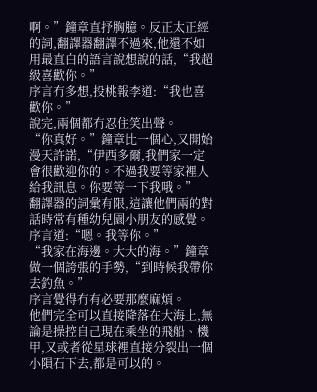啊。”鐘章直抒胸臆。反正太正經的詞,翻譯器翻譯不過來,他還不如用最直白的語言說想說的話,“我超級喜歡你。”
序言冇多想,投桃報李道:“我也喜歡你。”
說完,兩個都冇忍住笑出聲。
“你真好。”鐘章比一個心,又開始漫天許諾,“伊西多爾,我們家一定會很歡迎你的。不過我要等家裡人給我訊息。你要等一下我哦。”
翻譯器的詞彙有限,這讓他們兩的對話時常有種幼兒園小朋友的感覺。
序言道:“嗯。我等你。”
“我家在海邊。大大的海。”鐘章做一個誇張的手勢,“到時候我帶你去釣魚。”
序言覺得冇有必要那麼麻煩。
他們完全可以直接降落在大海上,無論是操控自己現在乘坐的飛船、機甲,又或者從星球裡直接分裂出一個小隕石下去,都是可以的。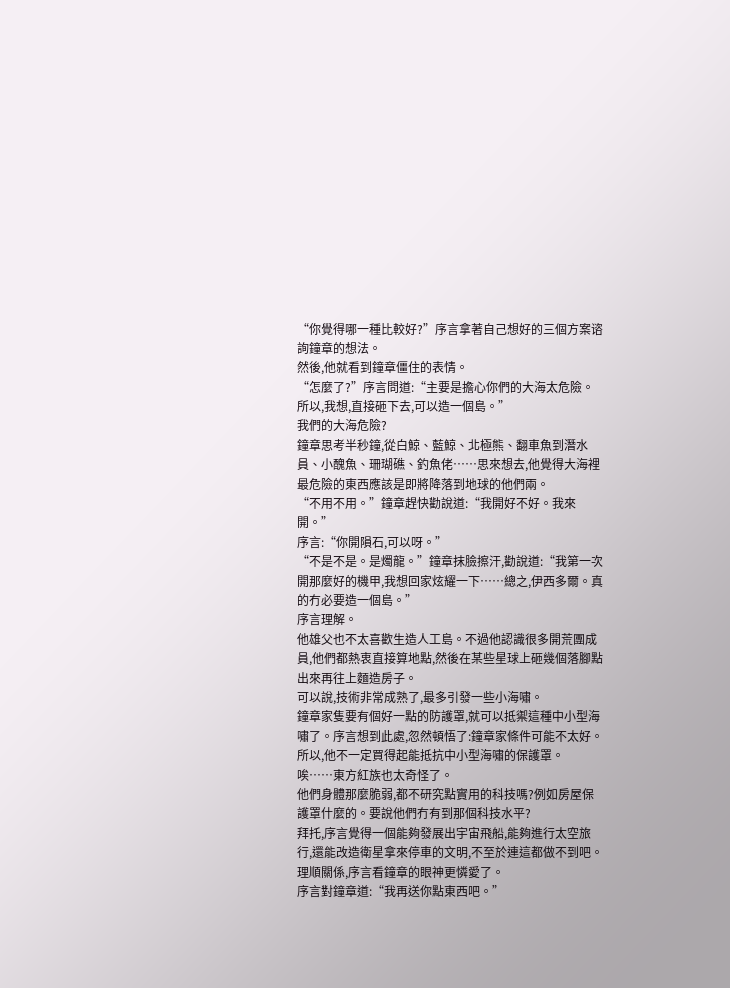“你覺得哪一種比較好?”序言拿著自己想好的三個方案谘詢鐘章的想法。
然後,他就看到鐘章僵住的表情。
“怎麼了?”序言問道:“主要是擔心你們的大海太危險。所以,我想,直接砸下去,可以造一個島。”
我們的大海危險?
鐘章思考半秒鐘,從白鯨、藍鯨、北極熊、翻車魚到潛水員、小醜魚、珊瑚礁、釣魚佬……思來想去,他覺得大海裡最危險的東西應該是即將降落到地球的他們兩。
“不用不用。”鐘章趕快勸說道:“我開好不好。我來開。”
序言:“你開隕石,可以呀。”
“不是不是。是燭龍。”鐘章抹臉擦汗,勸說道:“我第一次開那麼好的機甲,我想回家炫耀一下……總之,伊西多爾。真的冇必要造一個島。”
序言理解。
他雄父也不太喜歡生造人工島。不過他認識很多開荒團成員,他們都熱衷直接算地點,然後在某些星球上砸幾個落腳點出來再往上麵造房子。
可以說,技術非常成熟了,最多引發一些小海嘯。
鐘章家隻要有個好一點的防護罩,就可以抵禦這種中小型海嘯了。序言想到此處,忽然頓悟了:鐘章家條件可能不太好。
所以,他不一定買得起能抵抗中小型海嘯的保護罩。
唉……東方紅族也太奇怪了。
他們身體那麼脆弱,都不研究點實用的科技嗎?例如房屋保護罩什麼的。要說他們冇有到那個科技水平?
拜托,序言覺得一個能夠發展出宇宙飛船,能夠進行太空旅行,還能改造衛星拿來停車的文明,不至於連這都做不到吧。
理順關係,序言看鐘章的眼神更憐愛了。
序言對鐘章道:“我再送你點東西吧。”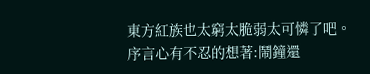東方紅族也太窮太脆弱太可憐了吧。序言心有不忍的想著:鬧鐘還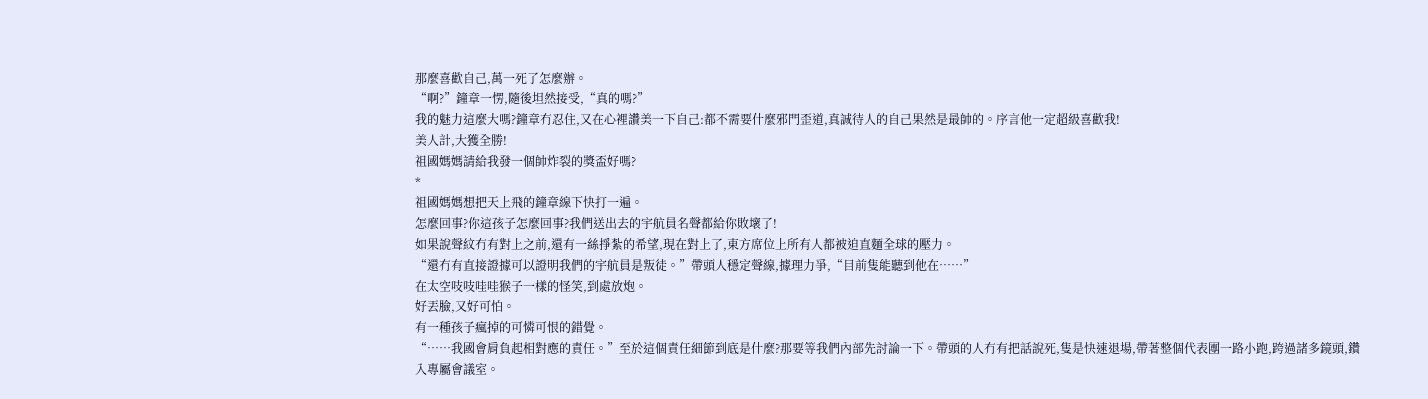那麼喜歡自己,萬一死了怎麼辦。
“啊?”鐘章一愣,隨後坦然接受,“真的嗎?”
我的魅力這麼大嗎?鐘章冇忍住,又在心裡讚美一下自己:都不需要什麼邪門歪道,真誠待人的自己果然是最帥的。序言他一定超級喜歡我!
美人計,大獲全勝!
祖國媽媽請給我發一個帥炸裂的獎盃好嗎?
*
祖國媽媽想把天上飛的鐘章線下快打一遍。
怎麼回事?你這孩子怎麼回事?我們送出去的宇航員名聲都給你敗壞了!
如果說聲紋冇有對上之前,還有一絲掙紮的希望,現在對上了,東方席位上所有人都被迫直麵全球的壓力。
“還冇有直接證據可以證明我們的宇航員是叛徒。”帶頭人穩定聲線,據理力爭,“目前隻能聽到他在……”
在太空吱吱哇哇猴子一樣的怪笑,到處放炮。
好丟臉,又好可怕。
有一種孩子瘋掉的可憐可恨的錯覺。
“……我國會肩負起相對應的責任。”至於這個責任細節到底是什麼?那要等我們內部先討論一下。帶頭的人冇有把話說死,隻是快速退場,帶著整個代表團一路小跑,跨過諸多鏡頭,鑽入專屬會議室。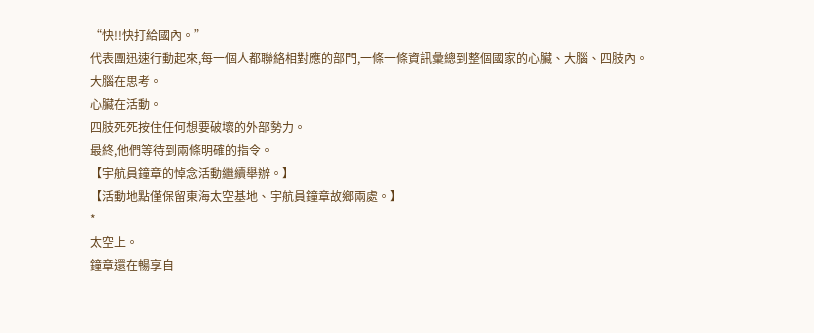“快!!快打給國內。”
代表團迅速行動起來,每一個人都聯絡相對應的部門,一條一條資訊彙總到整個國家的心臟、大腦、四肢內。
大腦在思考。
心臟在活動。
四肢死死按住任何想要破壞的外部勢力。
最終,他們等待到兩條明確的指令。
【宇航員鐘章的悼念活動繼續舉辦。】
【活動地點僅保留東海太空基地、宇航員鐘章故鄉兩處。】
*
太空上。
鐘章還在暢享自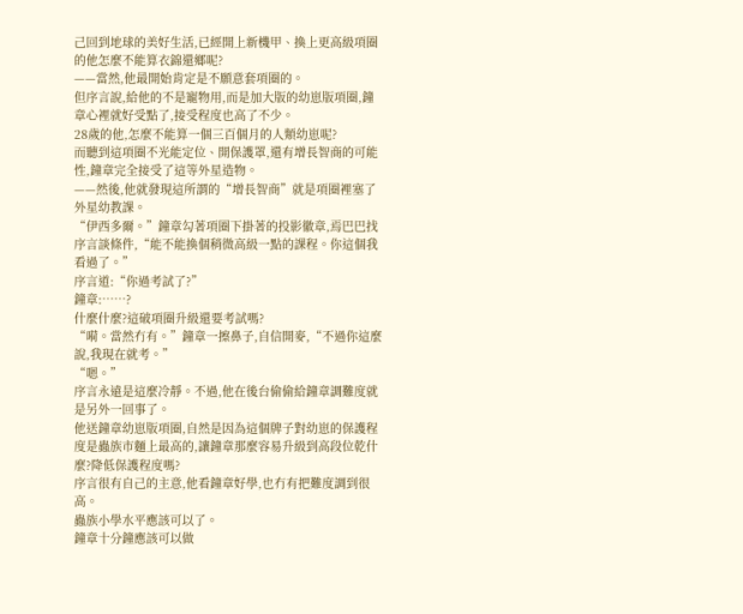己回到地球的美好生活,已經開上新機甲、換上更高級項圈的他怎麼不能算衣錦還鄉呢?
——當然,他最開始肯定是不願意套項圈的。
但序言說,給他的不是寵物用,而是加大版的幼崽版項圈,鐘章心裡就好受點了,接受程度也高了不少。
28歲的他,怎麼不能算一個三百個月的人類幼崽呢?
而聽到這項圈不光能定位、開保護罩,還有增長智商的可能性,鐘章完全接受了這等外星造物。
——然後,他就發現這所謂的“增長智商”就是項圈裡塞了外星幼教課。
“伊西多爾。”鐘章勾著項圈下掛著的投影徽章,焉巴巴找序言談條件,“能不能換個稍微高級一點的課程。你這個我看過了。”
序言道:“你過考試了?”
鐘章:……?
什麼什麼?這破項圈升級還要考試嗎?
“嗬。當然冇有。”鐘章一擦鼻子,自信開麥,“不過你這麼說,我現在就考。”
“嗯。”
序言永遠是這麼冷靜。不過,他在後台偷偷給鐘章調難度就是另外一回事了。
他送鐘章幼崽版項圈,自然是因為這個牌子對幼崽的保護程度是蟲族市麵上最高的,讓鐘章那麼容易升級到高段位乾什麼?降低保護程度嗎?
序言很有自己的主意,他看鐘章好學,也冇有把難度調到很高。
蟲族小學水平應該可以了。
鐘章十分鐘應該可以做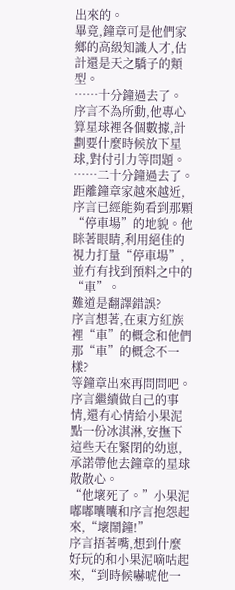出來的。
畢竟,鐘章可是他們家鄉的高級知識人才,估計還是天之驕子的類型。
……十分鐘過去了。
序言不為所動,他專心算星球裡各個數據,計劃要什麼時候放下星球,對付引力等問題。
……二十分鐘過去了。
距離鐘章家越來越近,序言已經能夠看到那顆“停車場”的地貌。他眯著眼睛,利用絕佳的視力打量“停車場”,並冇有找到預料之中的“車”。
難道是翻譯錯誤?
序言想著,在東方紅族裡“車”的概念和他們那“車”的概念不一樣?
等鐘章出來再問問吧。
序言繼續做自己的事情,還有心情給小果泥點一份冰淇淋,安撫下這些天在緊閉的幼崽,承諾帶他去鐘章的星球散散心。
“他壞死了。”小果泥嘟嘟囔囔和序言抱怨起來,“壞鬧鐘!”
序言捂著嘴,想到什麼好玩的和小果泥嘀咕起來,“到時候嚇唬他一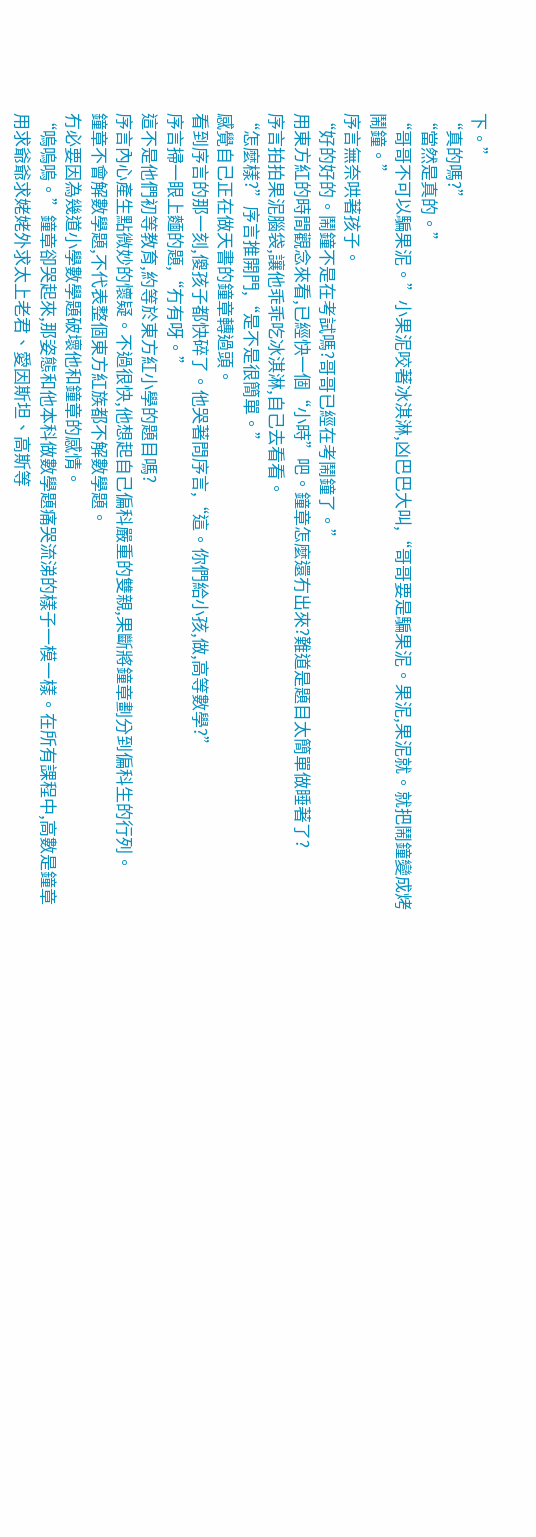下。”
“真的嗎?”
“當然是真的。”
“哥哥不可以騙果泥。”小果泥咬著冰淇淋,凶巴巴大叫,“哥哥要是騙果泥。果泥,果泥就。就把鬧鐘變成烤鬧鐘。”
序言無奈哄著孩子。
“好的好的。鬧鐘不是在考試嗎?哥哥已經在考鬧鐘了。”
用東方紅的時間觀念來看,已經快一個“小時”吧。鐘章怎麼還冇出來?難道是題目太簡單做睡著了?
序言拍拍果泥腦袋,讓他乖乖吃冰淇淋,自己去看看。
“怎麼樣?”序言推開門,“是不是很簡單。”
感覺自己正在做天書的鐘章轉過頭。
看到序言的那一刻,傻孩子都快碎了。他哭著問序言,“這。你們給小孩,做,高等數學?”
序言掃一眼上麵的題,“冇有呀。”
這不是他們初等教育,約等於東方紅小學的題目嗎?
序言內心產生點微妙的懷疑。不過很快,他想起自己偏科嚴重的雙親,果斷將鐘章劃分到偏科生的行列。
鐘章不會解數學題,不代表整個東方紅族都不解數學題。
冇必要因為幾道小學數學題破壞他和鐘章的感情。
“嗚嗚嗚。”鐘章卻哭起來,那姿態和他本科做數學題痛哭流涕的樣子一模一樣。在所有課程中,高數是鐘章用求爺爺求姥姥外求太上老君、愛因斯坦、高斯等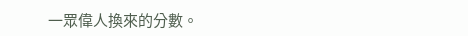一眾偉人換來的分數。